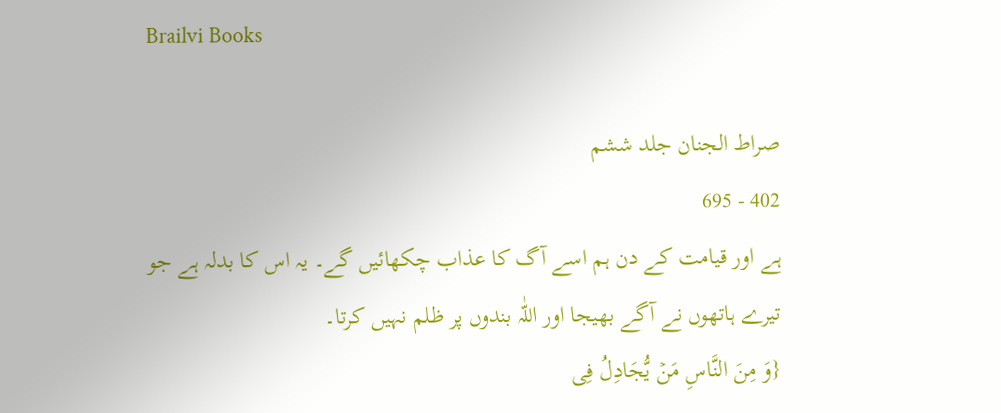Brailvi Books

صراط الجنان جلد ششم
402 - 695
ہے اور قیامت کے دن ہم اسے آگ کا عذاب چکھائیں گے۔ یہ اس کا بدلہ ہے جو تیرے ہاتھوں نے آگے بھیجا اور اللّٰہ بندوں پر ظلم نہیں کرتا۔
{وَ مِنَ النَّاسِ مَنۡ یُّجَادِلُ فِی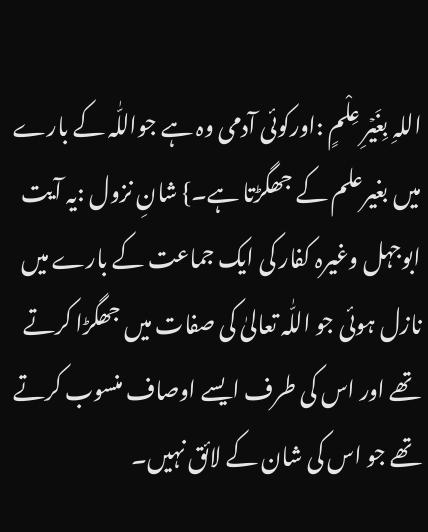اللہِ بِغَیۡرِ عِلْمٍ :اورکوئی آدمی وہ ہے جواللّٰہ کے بارے میں بغیرعلم کے جھگڑتا ہے۔} شانِ نزول :یہ آیت ابوجہل وغیرہ کفار کی ایک جماعت کے بارے میں نازل ہوئی جو اللّٰہ تعالیٰ کی صفات میں جھگڑا کرتے تھے اور اس کی طرف ایسے اوصاف منسوب کرتے تھے جو اس کی شان کے لائق نہیں۔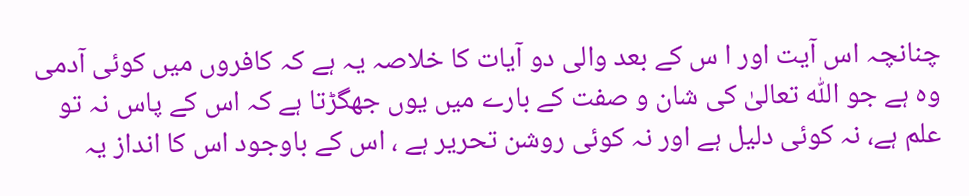چنانچہ اس آیت اور ا س کے بعد والی دو آیات کا خلاصہ یہ ہے کہ کافروں میں کوئی آدمی وہ ہے جو اللّٰہ تعالیٰ کی شان و صفت کے بارے میں یوں جھگڑتا ہے کہ اس کے پاس نہ تو علم ہے، نہ کوئی دلیل ہے اور نہ کوئی روشن تحریر ہے ، اس کے باوجود اس کا انداز یہ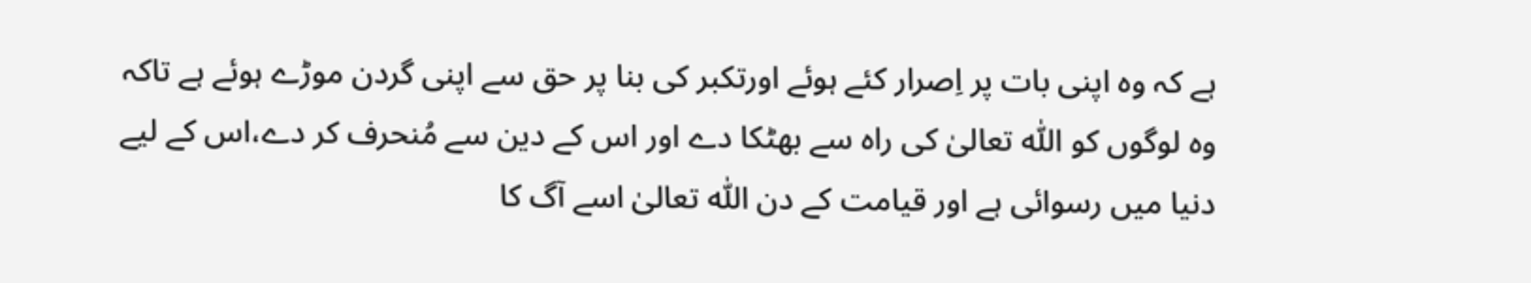ہے کہ وہ اپنی بات پر اِصرار کئے ہوئے اورتکبر کی بنا پر حق سے اپنی گردن موڑے ہوئے ہے تاکہ وہ لوگوں کو اللّٰہ تعالیٰ کی راہ سے بھٹکا دے اور اس کے دین سے مُنحرف کر دے،اس کے لیے دنیا میں رسوائی ہے اور قیامت کے دن اللّٰہ تعالیٰ اسے آگ کا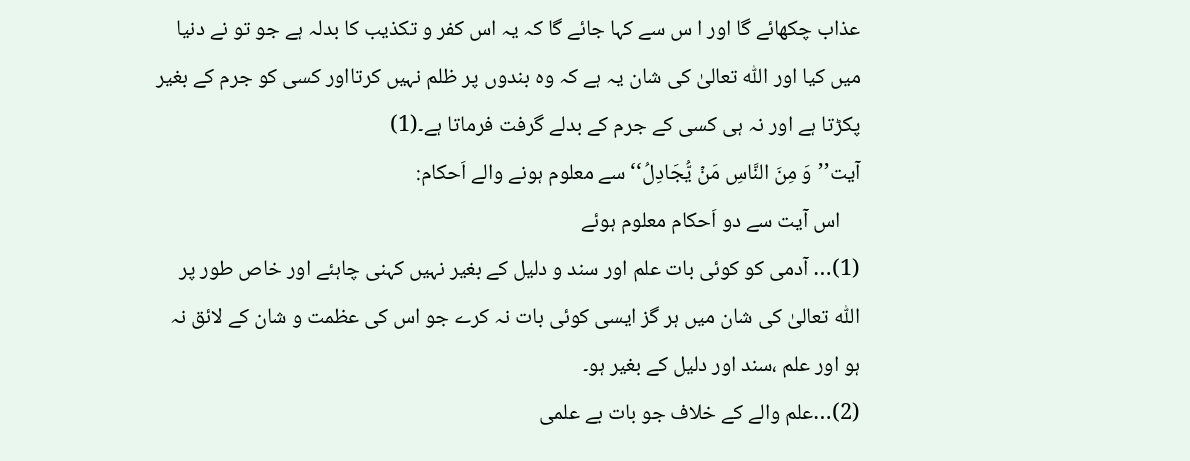عذاب چکھائے گا اور ا س سے کہا جائے گا کہ یہ اس کفر و تکذیب کا بدلہ ہے جو تو نے دنیا میں کیا اور اللّٰہ تعالیٰ کی شان یہ ہے کہ وہ بندوں پر ظلم نہیں کرتااور کسی کو جرم کے بغیر پکڑتا ہے اور نہ ہی کسی کے جرم کے بدلے گرفت فرماتا ہے۔(1)
آیت’’وَ مِنَ النَّاسِ مَنۡ یُّجَادِلُ‘‘ سے معلوم ہونے والے اَحکام:
    اس آیت سے دو اَحکام معلوم ہوئے
(1)… آدمی کو کوئی بات علم اور سند و دلیل کے بغیر نہیں کہنی چاہئے اور خاص طور پر اللّٰہ تعالیٰ کی شان میں ہر گز ایسی کوئی بات نہ کرے جو اس کی عظمت و شان کے لائق نہ ہو اور علم ،سند اور دلیل کے بغیر ہو۔
(2)…علم والے کے خلاف جو بات بے علمی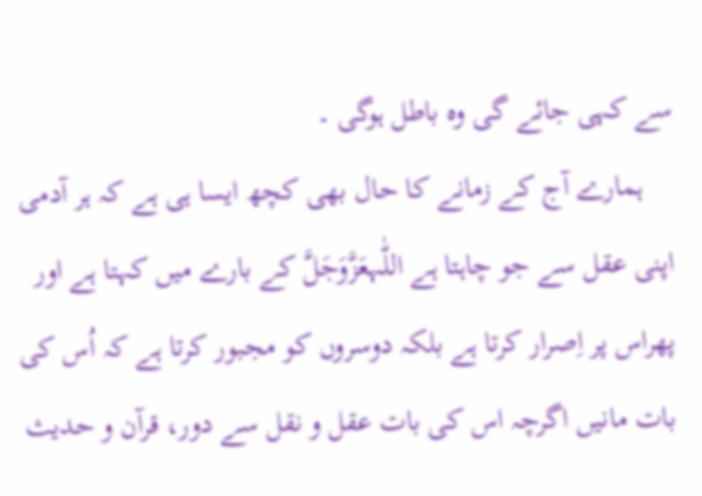سے کہی جائے گی وہ باطل ہوگی ۔
    ہمارے آج کے زمانے کا حال بھی کچھ ایسا ہی ہے کہ ہر آدمی اپنی عقل سے جو چاہتا ہے اللّٰہعَزَّوَجَلَّ کے بارے میں کہتا ہے اور پھراس پر اِصرار کرتا ہے بلکہ دوسروں کو مجبور کرتا ہے کہ اُس کی بات مانیں اگرچہ اس کی بات عقل و نقل سے دور، قرآن و حدیث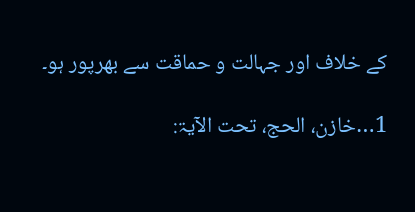کے خلاف اور جہالت و حماقت سے بھرپور ہو۔

1…خازن، الحج، تحت الآیۃ: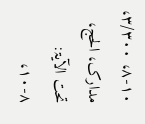۸-۱۰، ۳/۳۰۰، مدارک، الحج، تحت الآیۃ: ۸-۱۰،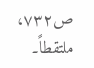ص۷۳۲، ملتقطاً۔